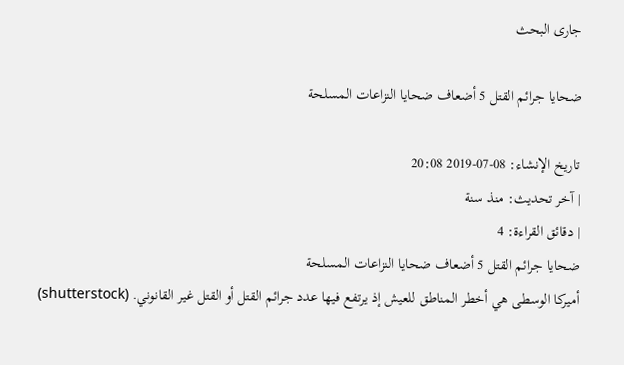جارى البحث

ضحايا جرائم القتل 5 أضعاف ضحايا النزاعات المسلحة

تاريخ الإنشاء: 08-07-2019 20:08
| آخر تحديث: منذ سنة
| دقائق القراءة: 4
ضحايا جرائم القتل 5 أضعاف ضحايا النزاعات المسلحة
أميركا الوسطى هي أخطر المناطق للعيش إذ يرتفع فيها عدد جرائم القتل أو القتل غير القانوني. (shutterstock)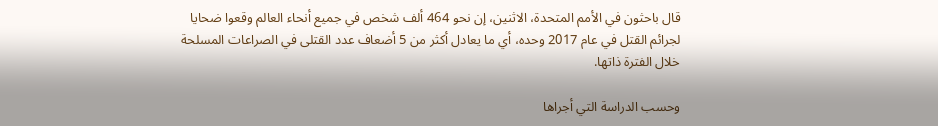قال باحثون في الأمم المتحدة، الاثنين، إن نحو 464 ألف شخص في جميع أنحاء العالم وقعوا ضحايا لجرائم القتل في عام 2017 وحده، أي ما يعادل أكثر من 5 أضعاف عدد القتلى في الصراعات المسلحة خلال الفترة ذاتها.

وحسب الدراسة التي أجراها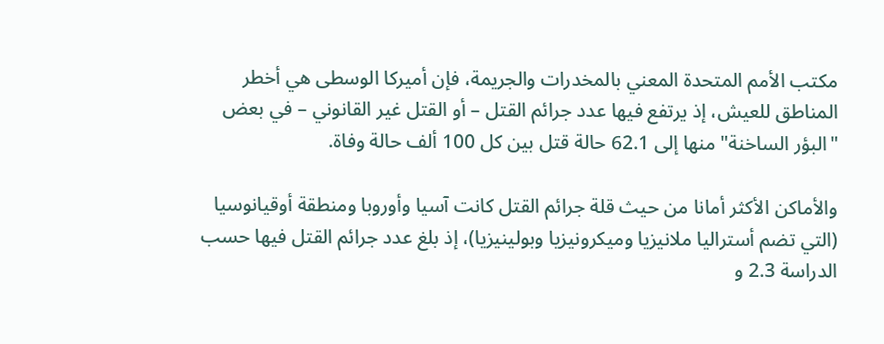مكتب الأمم المتحدة المعني بالمخدرات والجريمة، فإن أميركا الوسطى هي أخطر المناطق للعيش، إذ يرتفع فيها عدد جرائم القتل – أو القتل غير القانوني – في بعض "البؤر الساخنة" منها إلى 62.1 حالة قتل بين كل 100 ألف حالة وفاة.

والأماكن الأكثر أمانا من حيث قلة جرائم القتل كانت آسيا وأوروبا ومنطقة أوقيانوسيا (التي تضم أستراليا ملانيزيا وميكرونيزيا وبولينيزيا)، إذ بلغ عدد جرائم القتل فيها حسب الدراسة 2.3 و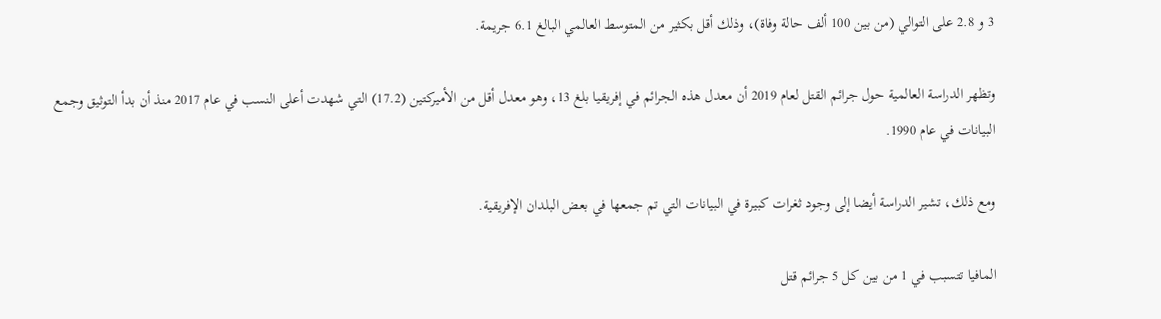3 و 2.8 على التوالي (من بين 100 ألف حالة وفاة)، وذلك أقل بكثير من المتوسط العالمي البالغ 6.1 جريمة.

وتظهر الدراسة العالمية حول جرائم القتل لعام 2019 أن معدل هذه الجرائم في إفريقيا بلغ 13، وهو معدل أقل من الأميركتين (17.2) التي شهدت أعلى النسب في عام 2017 منذ أن بدأ التوثيق وجمع البيانات في عام 1990.

ومع ذلك، تشير الدراسة أيضا إلى وجود ثغرات كبيرة في البيانات التي تم جمعها في بعض البلدان الإفريقية.

المافيا تتسبب في 1 من بين كل 5 جرائم قتل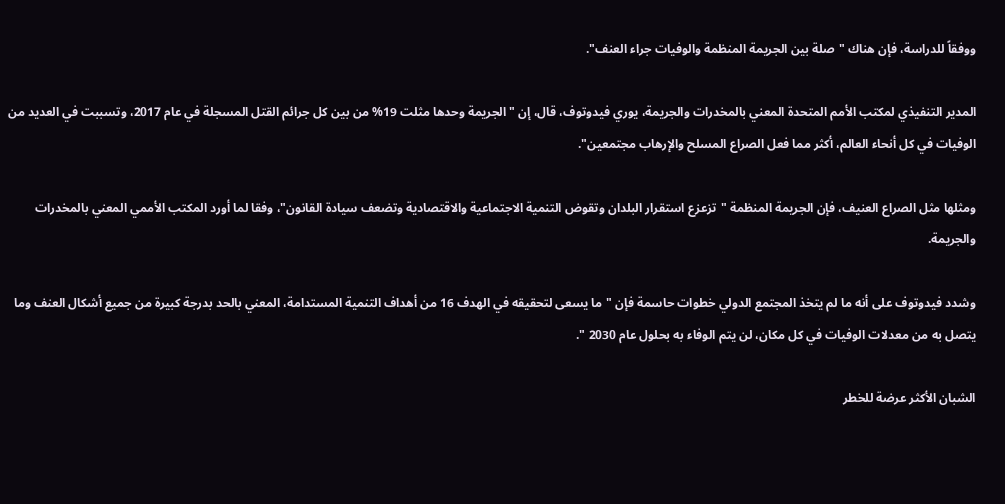ووفقاً للدراسة، فإن هناك "صلة بين الجريمة المنظمة والوفيات جراء العنف".

المدير التنفيذي لمكتب الأمم المتحدة المعني بالمخدرات والجريمة، يوري فيدوتوف، قال، إن "الجريمة وحدها مثلت 19% من بين كل جرائم القتل المسجلة في عام 2017، وتسببت في العديد من الوفيات في كل أنحاء العالم، أكثر مما فعل الصراع المسلح والإرهاب مجتمعين".

ومثلها مثل الصراع العنيف، فإن الجريمة المنظمة "تزعزع استقرار البلدان وتقوض التنمية الاجتماعية والاقتصادية وتضعف سيادة القانون"، وفقا لما أورد المكتب الأممي المعني بالمخدرات والجريمة.

وشدد فيدوتوف على أنه ما لم يتخذ المجتمع الدولي خطوات حاسمة فإن "ما يسعى لتحقيقه في الهدف 16 من أهداف التنمية المستدامة، المعني بالحد بدرجة كبيرة من جميع أشكال العنف وما يتصل به من معدلات الوفيات في كل مكان، لن يتم الوفاء به بحلول عام 2030 ".

الشبان الأكثر عرضة للخطر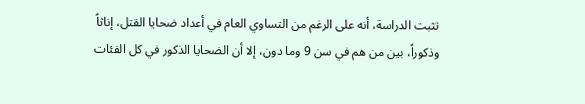تثبت الدراسة، أنه على الرغم من التساوي العام في أعداد ضحايا القتل، إناثاً وذكوراً، بين من هم في سن 9 وما دون، إلا أن الضحايا الذكور في كل الفئات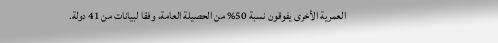العمرية الأخرى يفوقون نسبة 50% من الحصيلة العامة، وفقا لبيانات من 41 دولة.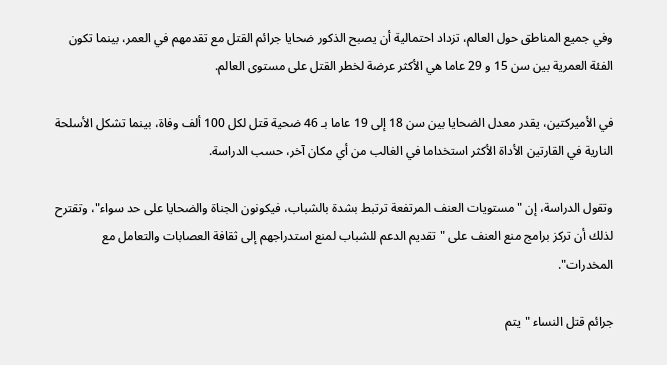وفي جميع المناطق حول العالم، تزداد احتمالية أن يصبح الذكور ضحايا جرائم القتل مع تقدمهم في العمر، بينما تكون الفئة العمرية بين سن 15 و 29 عاما هي الأكثر عرضة لخطر القتل على مستوى العالم.

في الأميركتين، يقدر معدل الضحايا بين سن 18 إلى 19 عاما بـ 46 ضحية قتل لكل 100 ألف وفاة، بينما تشكل الأسلحة النارية في القارتين الأداة الأكثر استخداما في الغالب من أي مكان آخر، حسب الدراسة.

وتقول الدراسة، إن "مستويات العنف المرتفعة ترتبط بشدة بالشباب، فيكونون الجناة والضحايا على حد سواء"، وتقترح لذلك أن تركز برامج منع العنف على "تقديم الدعم للشباب لمنع استدراجهم إلى ثقافة العصابات والتعامل مع المخدرات".

جرائم قتل النساء "يتم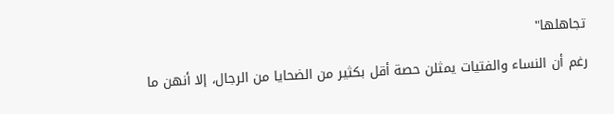تجاهلها"

رغم أن النساء والفتيات يمثلن حصة أقل بكثير من الضحايا من الرجال، إلا أنهن ما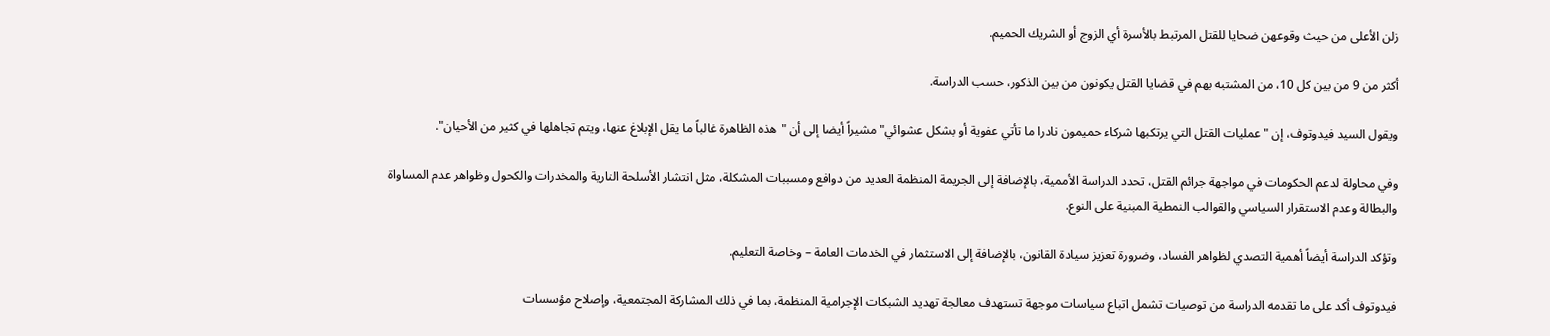زلن الأعلى من حيث وقوعهن ضحايا للقتل المرتبط بالأسرة أي الزوج أو الشريك الحميم.

أكثر من 9 من بين كل 10، من المشتبه بهم في قضايا القتل يكونون من بين الذكور، حسب الدراسة.

ويقول السيد فيدوتوف، إن "عمليات القتل التي يرتكبها شركاء حميمون نادرا ما تأتي عفوية أو بشكل عشوائي" مشيراً أيضا إلى أن "هذه الظاهرة غالباً ما يقل الإبلاغ عنها، ويتم تجاهلها في كثير من الأحيان".

وفي محاولة لدعم الحكومات في مواجهة جرائم القتل، تحدد الدراسة الأممية، بالإضافة إلى الجريمة المنظمة العديد من دوافع ومسببات المشكلة، مثل انتشار الأسلحة النارية والمخدرات والكحول وظواهر عدم المساواة والبطالة وعدم الاستقرار السياسي والقوالب النمطية المبنية على النوع.

وتؤكد الدراسة أيضاً أهمية التصدي لظواهر الفساد، وضرورة تعزيز سيادة القانون، بالإضافة إلى الاستثمار في الخدمات العامة – وخاصة التعليم.

فيدوتوف أكد على ما تقدمه الدراسة من توصيات تشمل اتباع سياسات موجهة تستهدف معالجة تهديد الشبكات الإجرامية المنظمة، بما في ذلك المشاركة المجتمعية، وإصلاح مؤسسات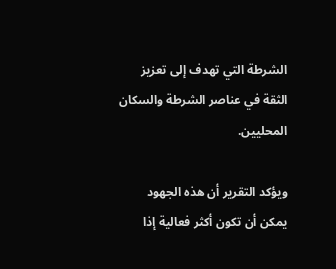الشرطة التي تهدف إلى تعزيز الثقة في عناصر الشرطة والسكان المحليين.

ويؤكد التقرير أن هذه الجهود يمكن أن تكون أكثر فعالية إذا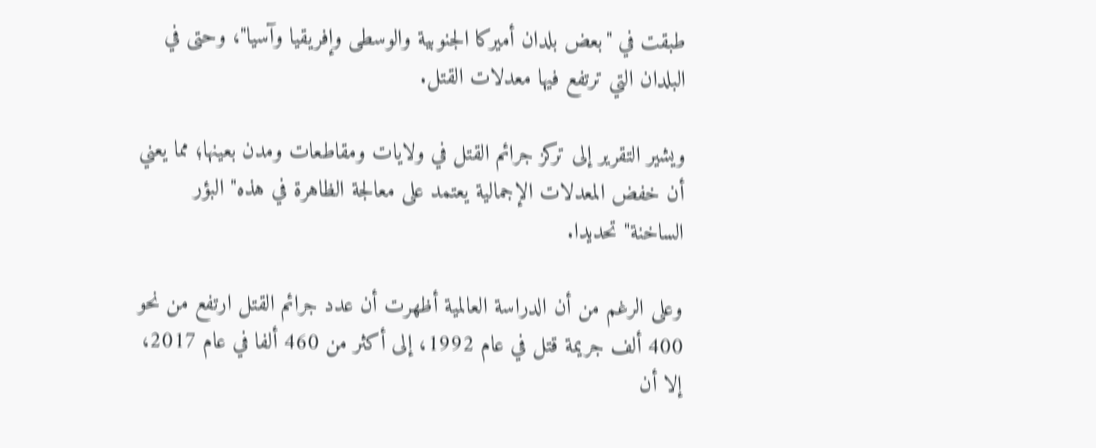طبقت في "بعض بلدان أميركا الجنوبية والوسطى وإفريقيا وآسيا"، وحتى في البلدان التي ترتفع فيها معدلات القتل.

ويشير التقرير إلى تركز جرائم القتل في ولايات ومقاطعات ومدن بعينها؛ مما يعني أن خفض المعدلات الإجمالية يعتمد على معالجة الظاهرة في هذه" البؤر الساخنة" تحديدا.

وعلى الرغم من أن الدراسة العالمية أظهرت أن عدد جرائم القتل ارتفع من نحو 400 ألف جريمة قتل في عام 1992، إلى أكثر من 460 ألفا في عام 2017، إلا أن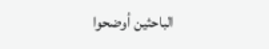الباحثين أوضحوا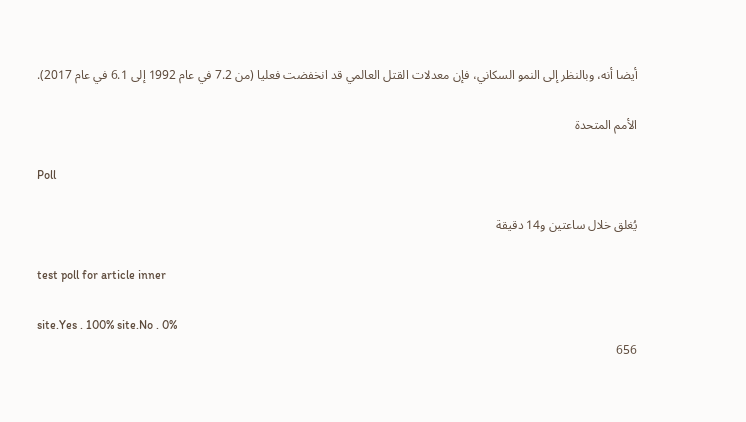أيضا أنه، وبالنظر إلى النمو السكاني، فإن معدلات القتل العالمي قد انخفضت فعليا (من 7.2 في عام 1992 إلى 6.1 في عام 2017).

الأمم المتحدة

Poll

يُغلق خلال ساعتين و14 دقيقة

test poll for article inner

site.Yes . 100% site.No . 0%
656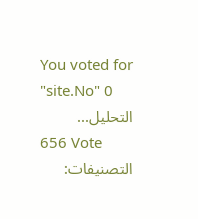You voted for "site.No" 0
التحليل...
656 Vote
التصنيفات: